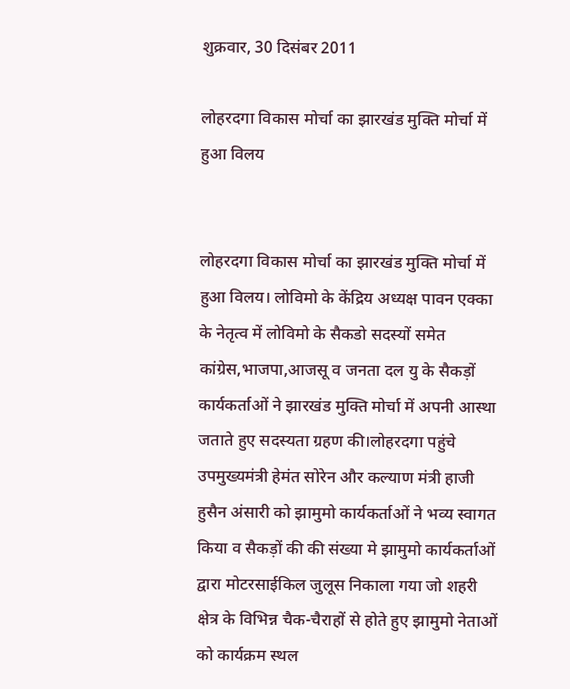शुक्रवार, 30 दिसंबर 2011

लोहरदगा विकास मोर्चा का झारखंड मुक्ति मोर्चा में हुआ विलय


लोहरदगा विकास मोर्चा का झारखंड मुक्ति मोर्चा में हुआ विलय। लोविमो के केंद्रिय अध्यक्ष पावन एक्का के नेतृत्व में लोविमो के सैकडो सदस्यों समेत कांग्रेस,भाजपा,आजसू व जनता दल यु के सैकड़ों कार्यकर्ताओं ने झारखंड मुक्ति मोर्चा में अपनी आस्था जताते हुए सदस्यता ग्रहण की।लोहरदगा पहुंचे उपमुख्यमंत्री हेमंत सोरेन और कल्याण मंत्री हाजी हुसैन अंसारी को झामुमो कार्यकर्ताओं ने भव्य स्वागत किया व सैकड़ों की की संख्या मे झामुमो कार्यकर्ताओं द्वारा मोटरसाईकिल जुलूस निकाला गया जो शहरी क्षेत्र के विभिन्न चैक-चैराहों से होते हुए झामुमो नेताओं को कार्यक्रम स्थल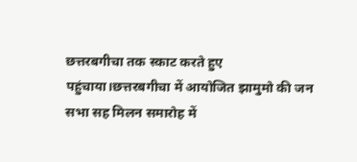छत्तरबगीचा तक स्काट करते हुए पहुंचाया।छत्तरबगीचा में आयोजित झामुमो की जन सभा सह मिलन समारोह में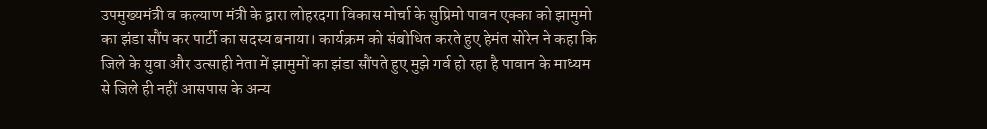उपमुख्यमंत्री व कल्याण मंत्री के द्वारा लोहरदगा विकास मोर्चा के सुप्रिमो पावन एक्का को झामुमो का झंडा सौंप कर पार्टी का सदस्य बनाया। कार्यक्रम को संबोधित करते हुए हेमंत सोरेन ने कहा कि जिले के युवा और उत्साही नेता में झामुमों का झंडा सौंपते हुए मुझे गर्व हो रहा है पावान के माध्यम से जिले ही नहीं आसपास के अन्य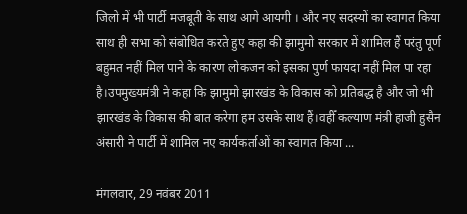जिलो में भी पार्टी मजबूती के साथ आगे आयगी । और नए सदस्यों का स्वागत किया साथ ही सभा को संबोधित करते हुए कहा की झामुमो सरकार में शामिल हैं परंतु पूर्ण बहुमत नहीं मिल पाने के कारण लोकजन को इसका पुर्ण फायदा नहीं मिल पा रहा है।उपमुख्यमंत्री ने कहा कि झामुमो झारखंड के विकास को प्रतिबद्ध है और जो भी झारखंड के विकास की बात करेगा हम उसके साथ हैं।वहीँ कल्याण मंत्री हाजी हुसैन अंसारी ने पार्टी में शामिल नए कार्यकर्ताओं का स्वागत किया ...

मंगलवार, 29 नवंबर 2011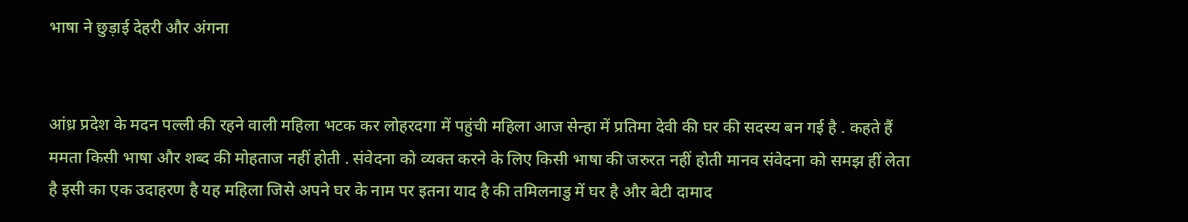भाषा ने छुड़ाई देहरी और अंगना


आंध्र प्रदेश के मदन पल्ली की रहने वाली महिला भटक कर लोहरदगा में पहुंची महिला आज सेन्हा में प्रतिमा देवी की घर की सदस्य बन गई है . कहते हैं ममता किसी भाषा और शब्द की मोहताज नहीं होती . संवेदना को व्यक्त करने के लिए किसी भाषा की जरुरत नहीं होती मानव संवेदना को समझ हीं लेता है इसी का एक उदाहरण है यह महिला जिसे अपने घर के नाम पर इतना याद है की तमिलनाडु में घर है और बेटी दामाद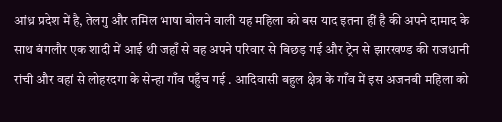आंध्र प्रदेश में है, तेलगु और तमिल भाषा बोलने वाली यह महिला को बस याद इतना हीं है की अपने दामाद के साथ बंगलौर एक शादी में आई थी जहाँ से वह अपने परिवार से बिछड़ गई और ट्रेन से झारखण्ड की राजधानी रांची और वहां से लोहरदगा के सेन्हा गाँव पहुँच गई . आदिवासी बहुल क्षेत्र के गाँव में इस अजनबी महिला को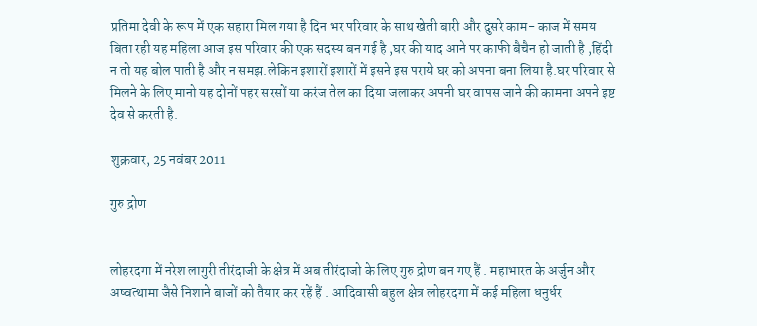प्रतिमा देवी के रूप में एक सहारा मिल गया है दिन भर परिवार के साथ खेती बारी और दुसरे काम- काज में समय बिता रही यह महिला आज इस परिवार की एक सदस्य बन गई है ,घर की याद आने पर काफी बैचैन हो जाती है ,हिंदी न तो यह बोल पाती है और न समझ.लेकिन इशारों इशारों में इसने इस पराये घर को अपना बना लिया है.घर परिवार से मिलने के लिए मानो यह दोनों पहर सरसों या करंज तेल का दिया जलाकर अपनी घर वापस जाने की कामना अपने इष्ट देव से करती है.

शुक्रवार, 25 नवंबर 2011

गुरु द्रोण


लोहरदगा में नरेश लागुरी तीरंदाजी के क्षेत्र में अब तीरंदाजो के लिए गुरु द्रोण बन गए हैं . महाभारत के अर्जुन और अष्वत्थामा जैसे निशाने बाजों को तैयार कर रहें हैं . आदिवासी बहुल क्षेत्र लोहरदगा में कई महिला धनुर्धर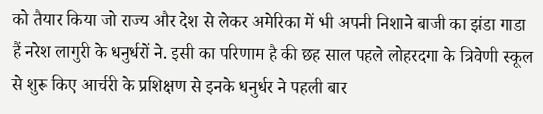को तैयार किया जो राज्य और देश से लेकर अमेरिका में भी अपनी निशाने बाजी का झंडा गाडा हैं नरेश लागुरी के धनुर्धरों ने. इसी का परिणाम है की छह साल पहले लोहरदगा के त्रिवेणी स्कूल से शुरू किए आर्चरी के प्रशिक्षण से इनके धनुर्धर ने पहली बार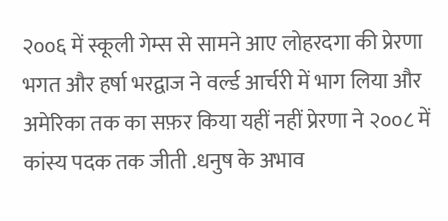२००६ में स्कूली गेम्स से सामने आए लोहरदगा की प्रेरणा भगत और हर्षा भरद्वाज ने वर्ल्ड आर्चरी में भाग लिया और अमेरिका तक का सफ़र किया यहीं नहीं प्रेरणा ने २००८ में कांस्य पदक तक जीती .धनुष के अभाव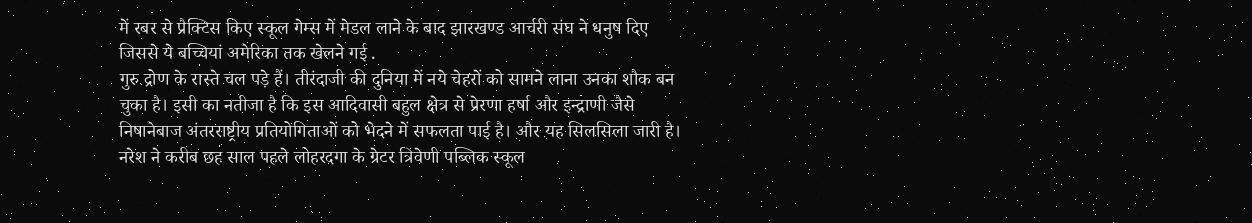में रबर से प्रैक्टिस किए स्कूल गेम्स में मेडल लाने के बाद झारखण्ड आर्चरी संघ ने धनुष दिए जिससे ये बच्चियां अमेरिका तक खेलने गई .
गुरु द्रोण के रास्ते चल पड़े हैं। तीरंदाजी की दुनिया में नये चेहरों को सामने लाना उनका शौक बन चुका है। इसी का नतीजा है कि इस आदिवासी बहुल क्षेत्र से प्रेरणा हर्षा और इन्द्राणी जैसे निषानेबाज अंतरराष्ट्रीय प्रतियोगिताओं को भेदने में सफलता पाई है। और यह सिलसिला जारी है। नरेश ने करीब छह साल पहले लोहरदगा के ग्रेटर त्रिवेणी पब्लिक स्कूल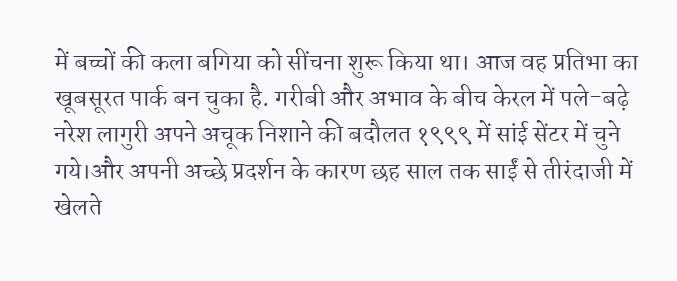में बच्चों की कला बगिया को सींचना शुरू किया था। आज वह प्रतिभा का खूबसूरत पार्क बन चुका है. गरीबी और अभाव के बीच केरल में पले-बढ़े नरेश लागुरी अपने अचूक निशाने की बदौलत १९९९ में सांई सेंटर में चुने गये।और अपनी अच्छे प्रदर्शन के कारण छह साल तक साईं से तीरंदाजी में खेलते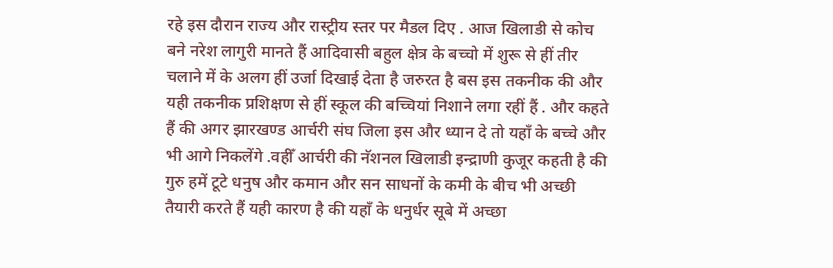रहे इस दौरान राज्य और रास्ट्रीय स्तर पर मैडल दिए . आज खिलाडी से कोच बने नरेश लागुरी मानते हैं आदिवासी बहुल क्षेत्र के बच्चो में शुरू से हीं तीर चलाने में के अलग हीं उर्जा दिखाई देता है जरुरत है बस इस तकनीक की और यही तकनीक प्रशिक्षण से हीं स्कूल की बच्चियां निशाने लगा रहीं हैं . और कहते हैं की अगर झारखण्ड आर्चरी संघ जिला इस और ध्यान दे तो यहाँ के बच्चे और भी आगे निकलेंगे .वहीँ आर्चरी की नॅशनल खिलाडी इन्द्राणी कुजूर कहती है की गुरु हमें टूटे धनुष और कमान और सन साधनों के कमी के बीच भी अच्छी तैयारी करते हैं यही कारण है की यहाँ के धनुर्धर सूबे में अच्छा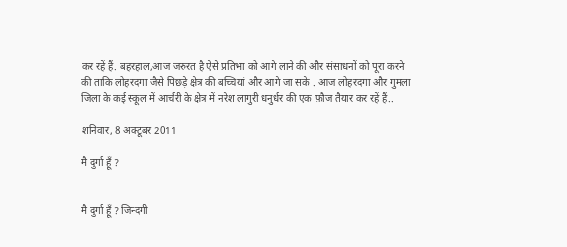कर रहें हैं. बहरहाल,आज जरुरत है ऐसे प्रतिभा को आगे लाने की और संसाधनों को पूरा करने की ताकि लोहरदगा जैसे पिछड़े क्षेत्र की बच्चियां और आगे जा सके . आज लोहरदगा और गुमला जिला के कई स्कूल में आर्चरी के क्षेत्र में नरेश लागुरी धनुर्धर की एक फ़ौज तैयार कर रहें हैं..

शनिवार, 8 अक्टूबर 2011

मै दुर्गा हूँ ?


मै दुर्गा हूँ ? जिन्दगी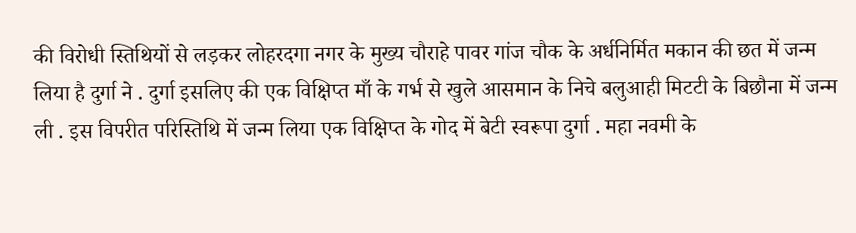की विरोधी स्तिथियों से लड़कर लोहरदगा नगर के मुख्य चौराहे पावर गांज चौक के अर्धनिर्मित मकान की छत में जन्म लिया है दुर्गा ने . दुर्गा इसलिए की एक विक्षिप्त माँ के गर्भ से खुले आसमान के निचे बलुआही मिटटी के बिछौना में जन्म ली . इस विपरीत परिस्तिथि में जन्म लिया एक विक्षिप्त के गोद में बेटी स्वरूपा दुर्गा . महा नवमी के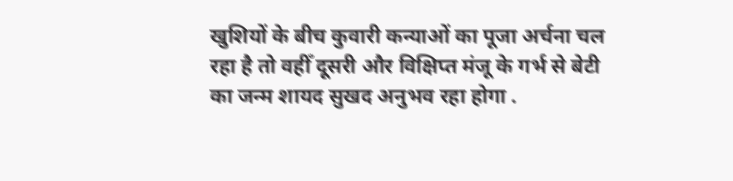खुशियों के बीच कुवारी कन्याओं का पूजा अर्चना चल रहा है तो वहीँ दूसरी और विक्षिप्त मंजू के गर्भ से बेटी का जन्म शायद सुखद अनुभव रहा होगा .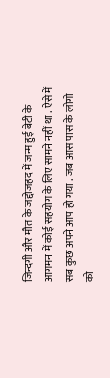जिन्दगी और मौत के जद्दोजहद में जन्म हुई बेटी के आगमन में कोई सहयोग के लिए सामने नहीं था . ऐसे में सब कुछ अपने आप हो गया . जब आस पास के लोगो को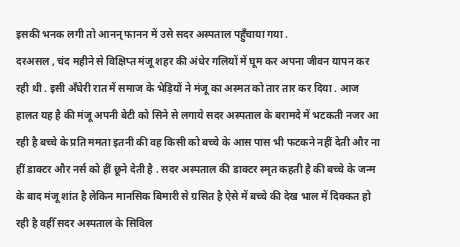इसकी भनक लगी तो आनन् फानन में उसे सदर अस्पताल पहुँचाया गया .
दरअसल , चंद महीने से विक्षिप्त मंजू शहर की अंधेर गलियों में घूम कर अपना जीवन यापन कर रही थी . इसी अँधेरी रात में समाज के भेड़ियों ने मंजू का अस्मत को तार तार कर दिया . आज हालत यह है की मंजू अपनी बेटी को सिने से लगाये सदर अस्पताल के बरामदे में भटकती नजर आ रही है बच्चे के प्रति ममता इतनी की वह किसी को बच्चे के आस पास भी फटकने नहीं देती और ना हीं डाक्टर और नर्स को हीं छूने देती है . सदर अस्पताल की डाक्टर स्मृत कहती है की बच्चे के जन्म के बाद मंजू शांत है लेकिन मानसिक बिमारी से ग्रसित है ऐसे में बच्चे की देख भाल में दिक्कत हो रही है वहीँ सदर अस्पताल के सिविल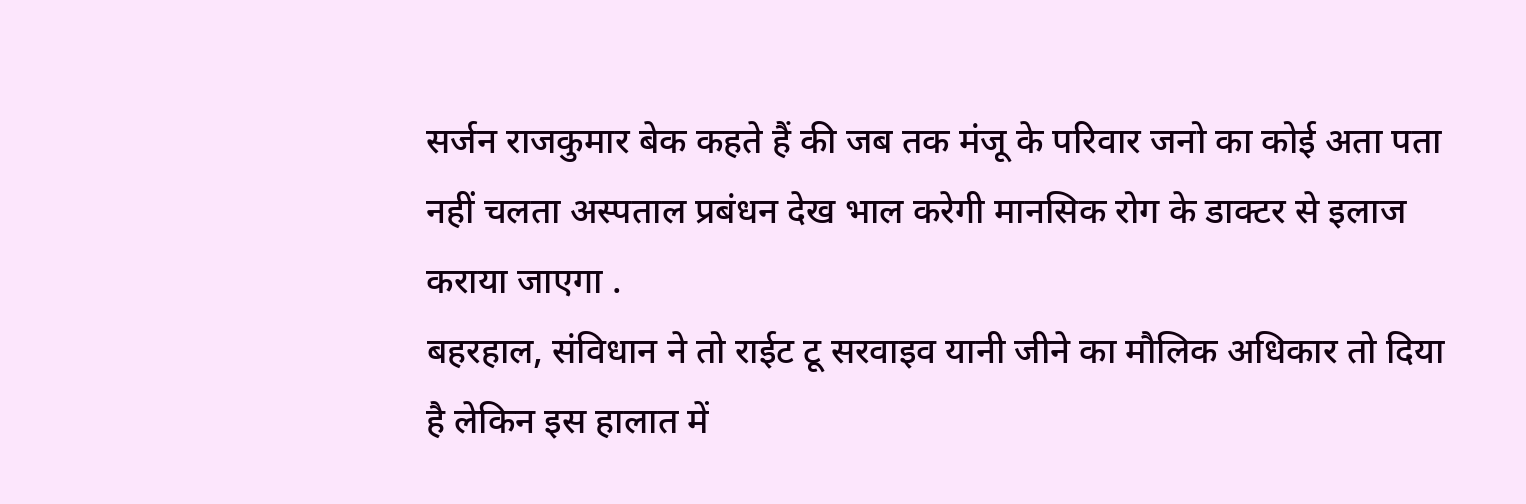सर्जन राजकुमार बेक कहते हैं की जब तक मंजू के परिवार जनो का कोई अता पता नहीं चलता अस्पताल प्रबंधन देख भाल करेगी मानसिक रोग के डाक्टर से इलाज कराया जाएगा .
बहरहाल, संविधान ने तो राईट टू सरवाइव यानी जीने का मौलिक अधिकार तो दिया है लेकिन इस हालात में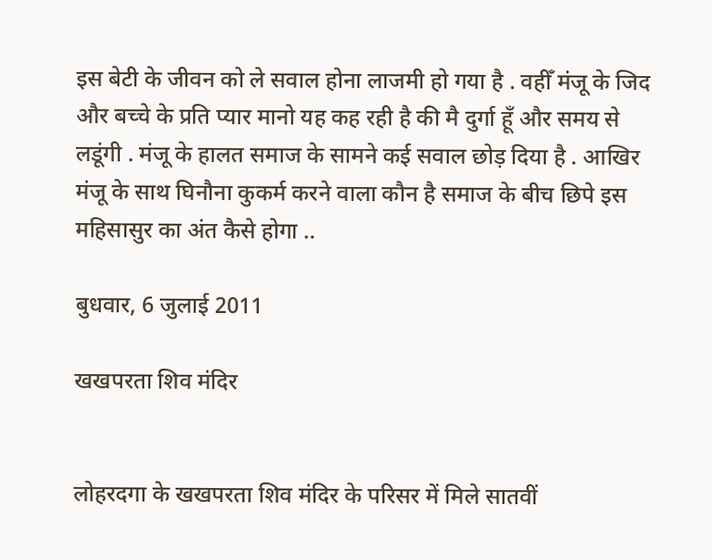इस बेटी के जीवन को ले सवाल होना लाजमी हो गया है . वहीँ मंजू के जिद और बच्चे के प्रति प्यार मानो यह कह रही है की मै दुर्गा हूँ और समय से लडूंगी . मंजू के हालत समाज के सामने कई सवाल छोड़ दिया है . आखिर मंजू के साथ घिनौना कुकर्म करने वाला कौन है समाज के बीच छिपे इस महिसासुर का अंत कैसे होगा ..

बुधवार, 6 जुलाई 2011

खखपरता शिव मंदिर


लोहरदगा के खखपरता शिव मंदिर के परिसर में मिले सातवीं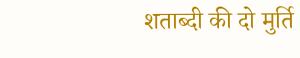शताब्दी की दो मुर्ति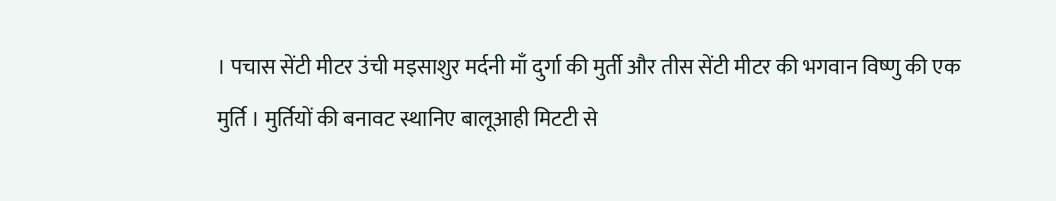। पचास सेंटी मीटर उंची मइसाशुर मर्दनी माँ दुर्गा की मुर्ती और तीस सेंटी मीटर की भगवान विष्णु की एक मुर्ति । मुर्तियों की बनावट स्थानिए बालूआही मिटटी से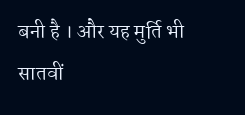बनी है । और यह मुर्ति भी सातवीं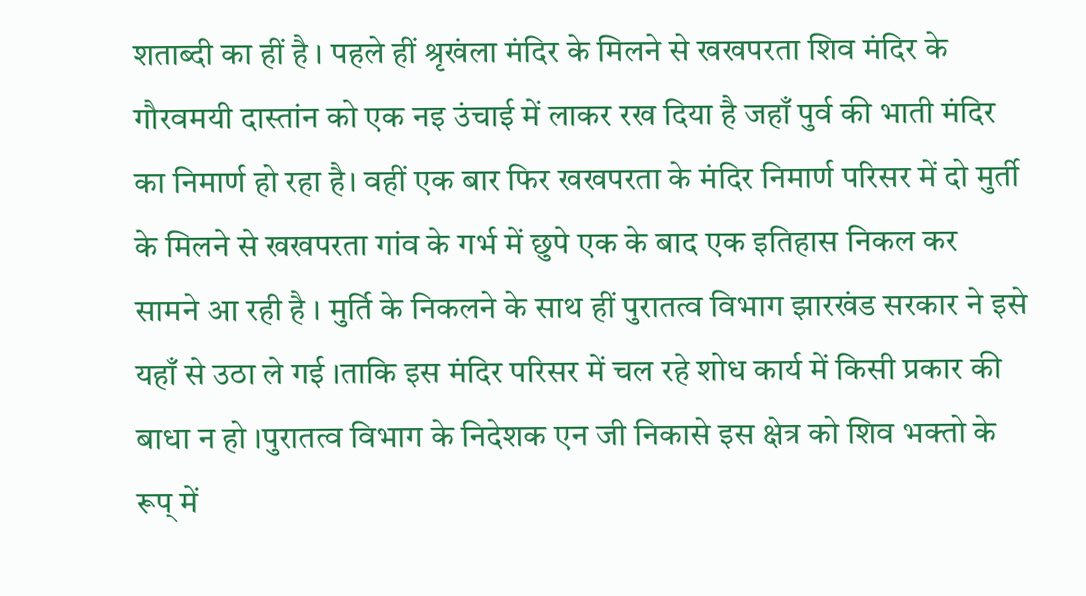शताब्दी का हीं है । पहले हीं श्रृखंला मंदिर के मिलने से खखपरता शिव मंदिर के गौरवमयी दास्तांन को एक नइ उंचाई में लाकर रख दिया है जहाँ पुर्व की भाती मंदिर का निमार्ण हो रहा है। वहीं एक बार फिर खखपरता के मंदिर निमार्ण परिसर में दो मुर्ती के मिलने से खखपरता गांव के गर्भ में छुपे एक के बाद एक इतिहास निकल कर सामने आ रही है । मुर्ति के निकलने के साथ हीं पुरातत्व विभाग झारखंड सरकार ने इसे यहाँ से उठा ले गई ।ताकि इस मंदिर परिसर में चल रहे शोध कार्य में किसी प्रकार की बाधा न हो ।पुरातत्व विभाग के निदेशक एन जी निकासे इस क्षेत्र को शिव भक्तो के रूप् में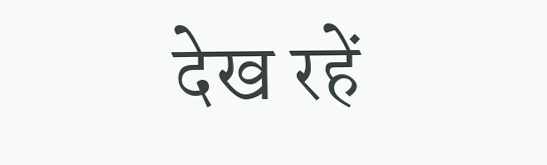देख रहें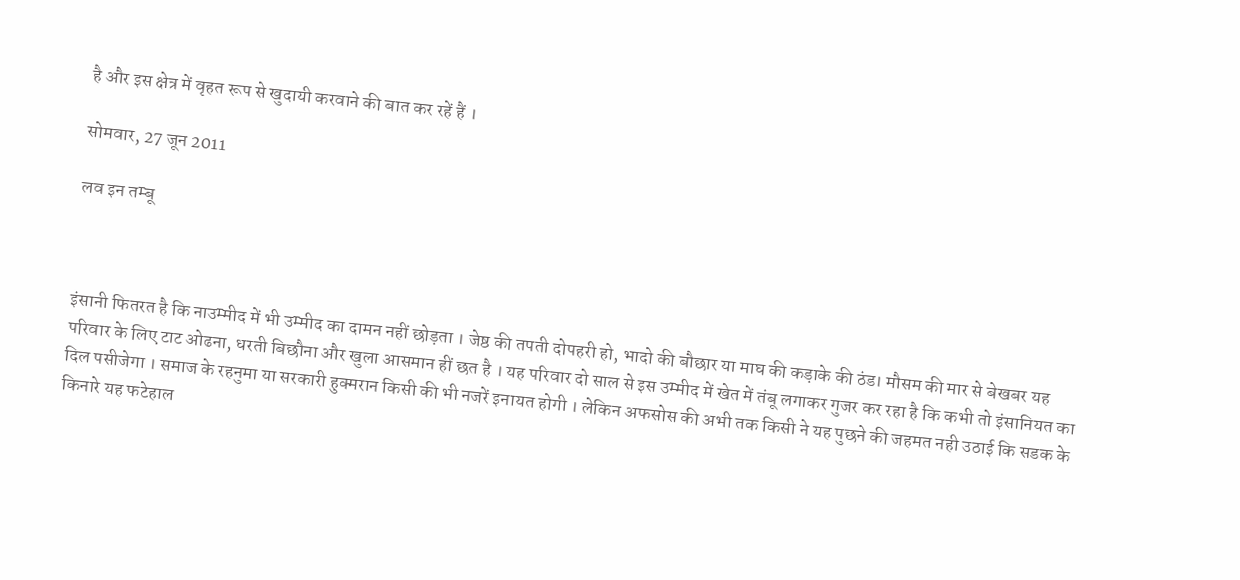है और इस क्षेत्र में वृहत रूप से खुदायी करवाने की बात कर रहें हैं ।

सोमवार, 27 जून 2011

लव इन तम्बू



इंसानी फितरत है कि नाउम्मीद में भी उम्मीद का दामन नहीं छोड़ता । जेष्ठ की तपती दोपहरी हो, भादो की बौछार या माघ की कड़ाके की ठंड। मौसम की मार से बेखबर यह परिवार के लिए टाट ओढना, धरती बिछौना और खुला आसमान हीं छत है । यह परिवार दो साल से इस उम्मीद में खेत में तंबू लगाकर गुजर कर रहा है कि कभी तो इंसानियत का दिल पसीजेगा । समाज के रहनुमा या सरकारी हुक्मरान किसी की भी नजरें इनायत होगी । लेकिन अफसोस की अभी तक किसी ने यह पुछने की जहमत नही उठाई कि सडक के किनारे यह फटेहाल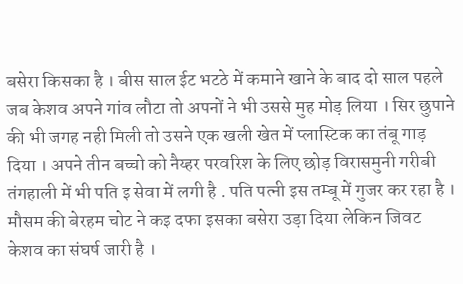बसेरा किसका है । बीस साल ईट भटठे में कमाने खाने के बाद दो साल पहले जब केशव अपने गांव लौटा तो अपनों ने भी उससे मुह मोड़ लिया । सिर छुपाने की भी जगह नही मिली तो उसने एक खली खेत में प्लास्टिक का तंबू गाड़ दिया । अपने तीन बच्चो को नैय्हर परवरिश के लिए छोड़ विरासमुनी गरीबी तंगहाली में भी पति इ सेवा में लगी है . पति पत्नी इस तम्बू में गुजर कर रहा है । मौसम की बेरहम चोट ने कइ दफा इसका बसेरा उड़ा दिया लेकिन जिवट केशव का संघर्ष जारी है ।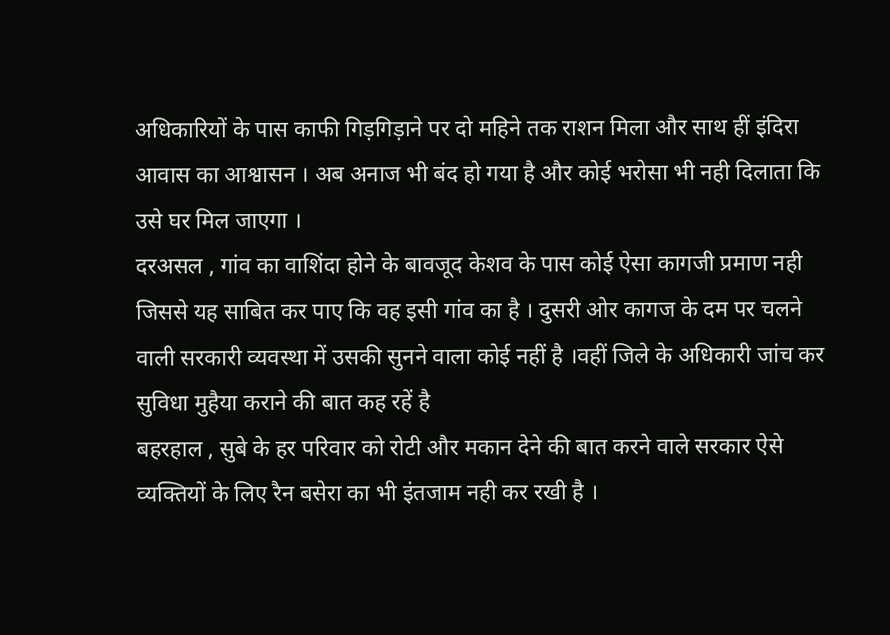अधिकारियों के पास काफी गिड़गिड़ाने पर दो महिने तक राशन मिला और साथ हीं इंदिरा आवास का आश्वासन । अब अनाज भी बंद हो गया है और कोई भरोसा भी नही दिलाता कि उसे घर मिल जाएगा ।
दरअसल , गांव का वाशिंदा होने के बावजूद केशव के पास कोई ऐसा कागजी प्रमाण नही जिससे यह साबित कर पाए कि वह इसी गांव का है । दुसरी ओर कागज के दम पर चलने वाली सरकारी व्यवस्था में उसकी सुनने वाला कोई नहीं है ।वहीं जिले के अधिकारी जांच कर सुविधा मुहैया कराने की बात कह रहें है
बहरहाल , सुबे के हर परिवार को रोटी और मकान देने की बात करने वाले सरकार ऐसे व्यक्तियों के लिए रैन बसेरा का भी इंतजाम नही कर रखी है ।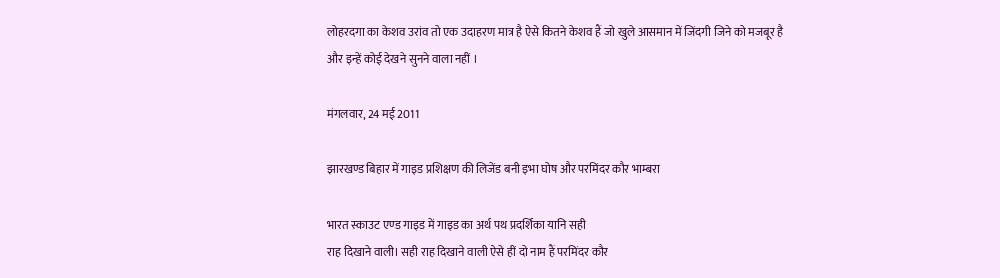लोहरदगा का केशव उरांव तो एक उदाहरण मात्र है ऐसे कितने केशव हैं जो खुले आसमान में जिंदगी जिने को मजबूर है और इन्हें कोई देखने सुनने वाला नहीं ।

मंगलवार, 24 मई 2011

झारखण्ड बिहार में गाइड प्रशिक्षण की लिजेंड बनी इभा घोष और परमिंदर कौर भाम्बरा

भारत स्‍काउट एण्‍ड गाइड में गाइड का अर्थ पथ प्रदर्शिका यानि सही
राह दिखाने वाली। सही राह दिखाने वाली ऐसे हीं दो नाम हैं परमिंदर कौर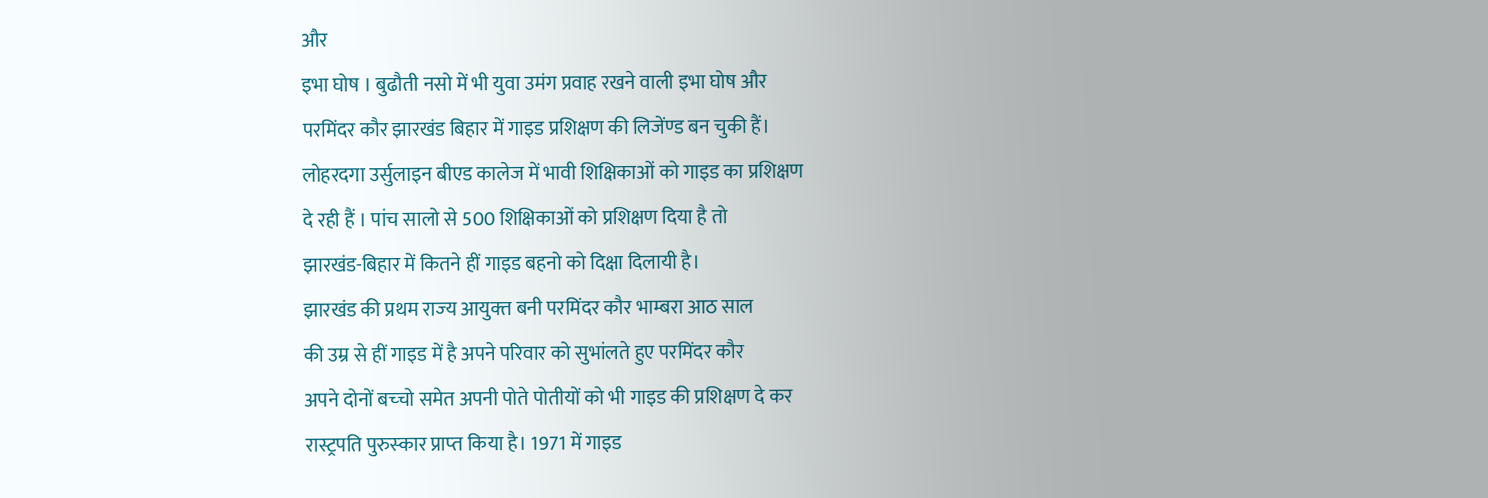और
इभा घोष । बुढौती नसो में भी युवा उमंग प्रवाह रखने वाली इभा घोष और
परमिंदर कौर झारखंड बिहार में गाइड प्रशिक्षण की लिजेंण्‍ड बन चुकी हैं।
लोहरदगा उर्सुलाइन बीएड कालेज में भावी शिक्षिकाओं को गाइड का प्रशिक्षण
दे रही हैं । पांच सालो से 500 शिक्षिकाओं को प्रशिक्षण दिया है तो
झारखंड-बिहार में कितने हीं गाइड बहनो को दिक्षा दिलायी है।
झारखंड की प्रथम राज्‍य आयुक्‍त बनी परमिंदर कौर भाम्‍बरा आठ साल
की उम्र से हीं गाइड में है अपने परिवार को सुभांलते हुए परमिंदर कौर
अपने दोनों बच्‍चो समेत अपनी पोते पोतीयों को भी गाइड की प्रशिक्षण दे कर
रास्ट्रपति पुरुस्‍कार प्राप्‍त किया है। 1971 में गाइड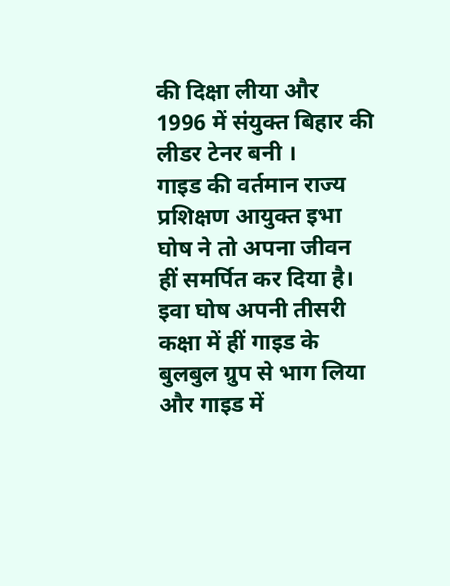की दिक्षा लीया और
1996 में संयुक्‍त बिहार की लीडर टेनर बनी ।
गाइड की वर्तमान राज्‍य प्रशिक्षण आयुक्‍त इभा घोष ने तो अपना जीवन
हीं समर्पित कर दिया है। इवा घोष अपनी तीसरी कक्षा में हीं गाइड के
बुलबुल ग्रुप से भाग लिया और गाइड में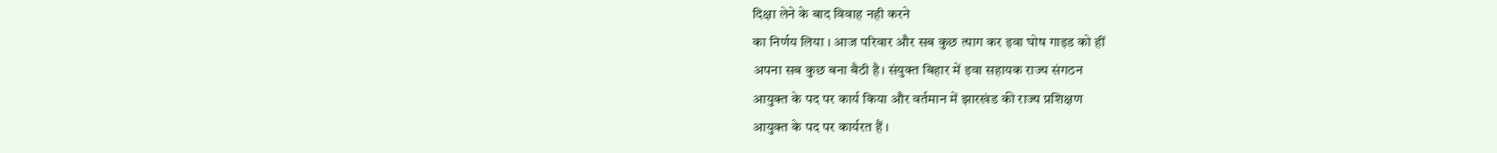दिक्षा लेने के बाद विवाह नही करने
का निर्णय लिया । आज परिवार और सब कुछ त्‍याग कर इवा घोष गाइड को हीं
अपना सब कुछ बना बैठी है। संयुक्‍त बिहार में इवा सहायक राज्‍य संगठन
आयुक्‍त के पद पर कार्य किया और वर्तमान में झारखंड की राज्‍य प्रशिक्षण
आयुक्‍त के पद पर कार्यरत हैं ।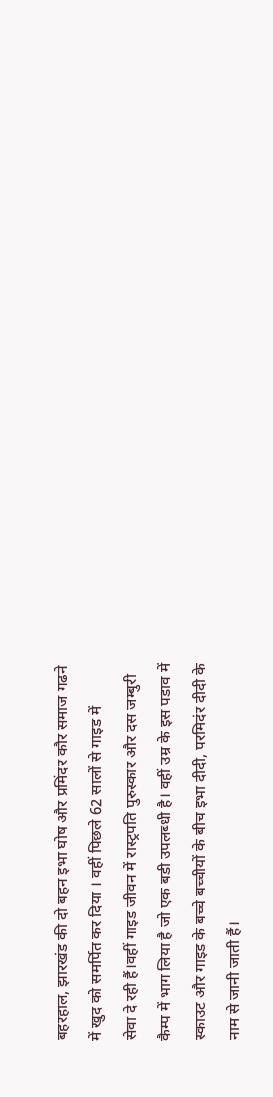बहरहाल, झारखंड की दो बहन इभा घोष और प्रमिंदर कौर समाज गढने
में खुद को समर्पित कर दिया । वहीं पिछले 62 सालों से गाइड में
सेवा दे रही हैं।वहीं गाइड जीवन में रास्ट्रपति पुरुस्‍कार और दस जम्‍बुरी
कैम्‍प में भाग लिया है जो एक बडी उपलब्‍धी है। वहीं उम्र के इस पडाव में
स्‍काउट और गाइड के बच्‍चे बच्‍चीयों के बीच इभा दीदी, परमिदंर दीदी के
नाम से जानी जाती हैं।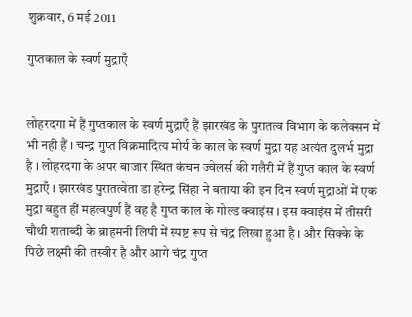शुक्रवार, 6 मई 2011

गुप्तकाल के स्वर्ण मुद्राएँ


लोहरदगा में हैं गुप्तकाल के स्वर्ण मुद्राएँ हैं झारखंड के पुरातत्व विभाग के कलेक्सन में भी नही हैं । चन्द्र गुप्त विक्रमादित्य मोर्य के काल के स्वर्ण मुद्रा यह अत्यंत दुलर्भ मुद्रा है । लोहरदगा के अपर बाजार स्थित कंचन ज्वेलर्स की गलैरी में हैं गुप्त काल के स्वर्ण मुद्राएँ । झारखंड पुरातत्वेता डा हरेन्द्र सिंहा ने बताया की इन दिन स्वर्ण मुद्राओं में एक मुद्रा बहुत हीं महत्वपुर्ण हैं वह है गुप्त काल के गोल्ड क्वाइंस । इस क्वाइंस में तीसरी चौथी शताब्दी के ब्राहमनी लिपी में स्पष्ट रूप से चंद्र लिखा हुआ है । और सिक्के के पिछे लक्ष्मी की तस्वीर है और आगे चंद्र गुप्त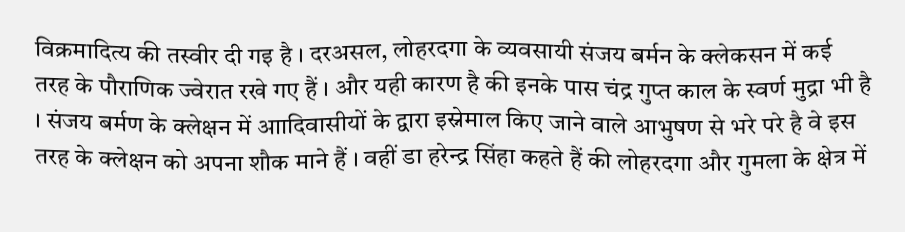विक्रमादित्य की तस्वीर दी गइ है । दरअसल, लोहरदगा के व्यवसायी संजय बर्मन के क्लेकसन में कई तरह के पौराणिक ज्वेरात रखे गए हैं । और यही कारण है की इनके पास चंद्र गुप्त काल के स्वर्ण मुद्रा भी है । संजय बर्मण के क्लेक्षन में आादिवासीयों के द्वारा इस्नेमाल किए जाने वाले आभुषण से भरे परे है वे इस तरह के क्लेक्षन को अपना शौक माने हैं । वहीं डा हरेन्द्र सिंहा कहते हैं की लोहरदगा और गुमला के क्षेत्र में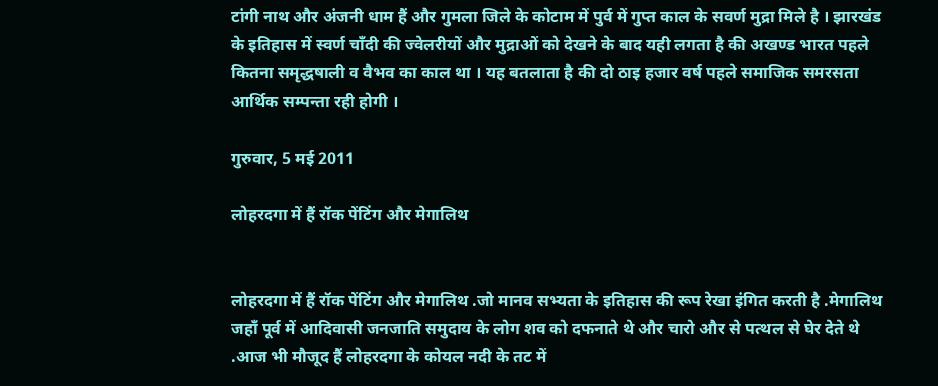टांगी नाथ और अंजनी धाम हैं और गुमला जिले के कोटाम में पुर्व में गुप्त काल के सवर्ण मुद्रा मिले है । झारखंड के इतिहास में स्वर्ण चाँदी की ज्वेलरीयों और मुद्राओं को देखने के बाद यही लगता है की अखण्ड भारत पहले कितना समृद्धषाली व वैभव का काल था । यह बतलाता है की दो ठाइ हजार वर्ष पहले समाजिक समरसता आर्थिक सम्पन्ता रही होगी ।

गुरुवार, 5 मई 2011

लोहरदगा में हैं रॉक पेंटिंग और मेगालिथ


लोहरदगा में हैं रॉक पेंटिंग और मेगालिथ .जो मानव सभ्यता के इतिहास की रूप रेखा इंगित करती है .मेगालिथ जहाँ पूर्व में आदिवासी जनजाति समुदाय के लोग शव को दफनाते थे और चारो और से पत्थल से घेर देते थे .आज भी मौजूद हैं लोहरदगा के कोयल नदी के तट में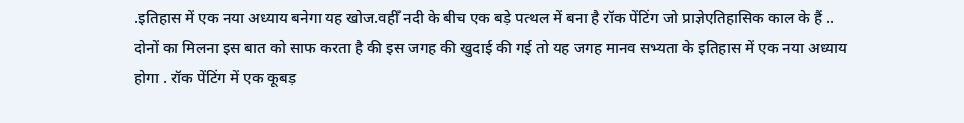.इतिहास में एक नया अध्याय बनेगा यह खोज.वहीँ नदी के बीच एक बड़े पत्थल में बना है रॉक पेंटिंग जो प्राज्ञेएतिहासिक काल के हैं .. दोनों का मिलना इस बात को साफ करता है की इस जगह की खुदाई की गई तो यह जगह मानव सभ्यता के इतिहास में एक नया अध्याय होगा . रॉक पेंटिंग में एक कूबड़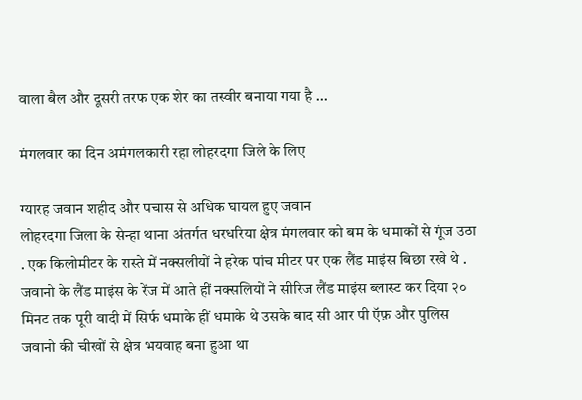वाला बैल और दूसरी तरफ एक शेर का तस्वीर बनाया गया है ...

मंगलवार का दिन अमंगलकारी रहा लोहरदगा जिले के लिए

ग्यारह जवान शहीद और पचास से अधिक घायल हुए जवान
लोहरदगा जिला के सेन्हा थाना अंतर्गत धरधरिया क्षेत्र मंगलवार को बम के धमाकों से गूंज उठा . एक किलोमीटर के रास्ते में नक्सलीयों ने हरेक पांच मीटर पर एक लैंड माइंस बिछा रखे थे . जवानो के लैंड माइंस के रेंज में आते हीं नक्सलियों ने सीरिज लैंड माइंस ब्लास्ट कर दिया २० मिनट तक पूरी वादी में सिर्फ धमाके हीं धमाके थे उसके बाद सी आर पी ऍफ़ और पुलिस जवानो की चीखों से क्षेत्र भयवाह बना हुआ था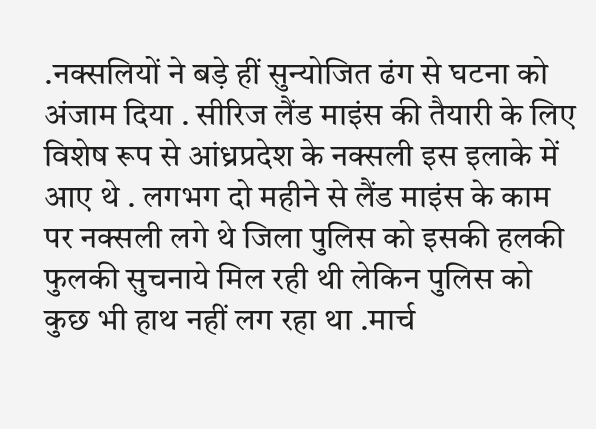.नक्सलियों ने बड़े हीं सुन्योजित ढंग से घटना को अंजाम दिया . सीरिज लैंड माइंस की तैयारी के लिए विशेष रूप से आंध्रप्रदेश के नक्सली इस इलाके में आए थे . लगभग दो महीने से लैंड माइंस के काम पर नक्सली लगे थे जिला पुलिस को इसकी हलकी फुलकी सुचनाये मिल रही थी लेकिन पुलिस को कुछ भी हाथ नहीं लग रहा था .मार्च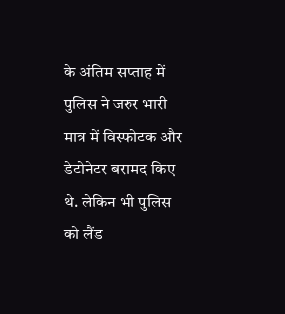के अंतिम सप्ताह में पुलिस ने जरुर भारी मात्र में विस्फोटक और डेटोनेटर बरामद किए थे. लेकिन भी पुलिस को लैंड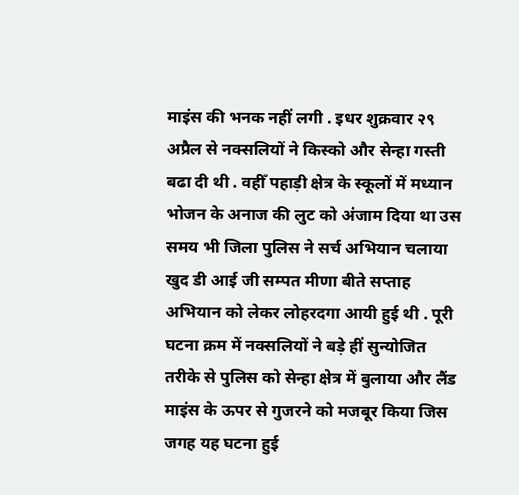माइंस की भनक नहीं लगी . इधर शुक्रवार २९ अप्रैल से नक्सलियों ने किस्को और सेन्हा गस्ती बढा दी थी . वहीँ पहाड़ी क्षेत्र के स्कूलों में मध्यान भोजन के अनाज की लुट को अंजाम दिया था उस समय भी जिला पुलिस ने सर्च अभियान चलाया खुद डी आई जी सम्पत मीणा बीते सप्ताह अभियान को लेकर लोहरदगा आयी हुई थी . पूरी घटना क्रम में नक्सलियों ने बड़े हीं सुन्योजित तरीके से पुलिस को सेन्हा क्षेत्र में बुलाया और लैंड माइंस के ऊपर से गुजरने को मजबूर किया जिस जगह यह घटना हुई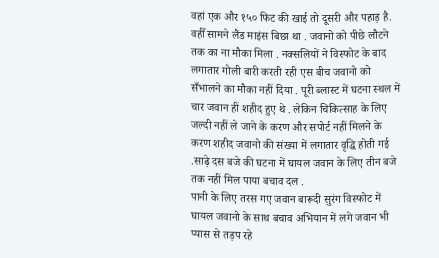वहां एक और १५० फिट की खाई तो दूसरी और पहाड़ है. वहीँ सामने लैंड माइंस बिछा था . जवानो को पीछे लौटने तक का ना मौका मिला . नक्सलियों ने विस्फोट के बाद लगातार गोली बारी करती रही एस बीच जवानो को सँभालने का मौका नहीं दिया . पूरी ब्लास्ट में घटना स्थल में चार जवान हीं शहीद हुए थे . लेकिन चिकित्साह के लिए जल्दी नहीं ले जाने के करण और सपोर्ट नहीं मिलने के करण शहीद जवानो की संख्या में लगातार वृद्धि होती गई .साढ़े दस बजे की घटना में घायल जवान के लिए तीन बजे तक नहीं मिल पाया बचाव दल .
पानी के लिए तरस गए जवान बारूदी सुरंग विस्फोट में घायल जवानो के साथ बचाव अभियान में लगे जवान भी प्यास से तड़प रहे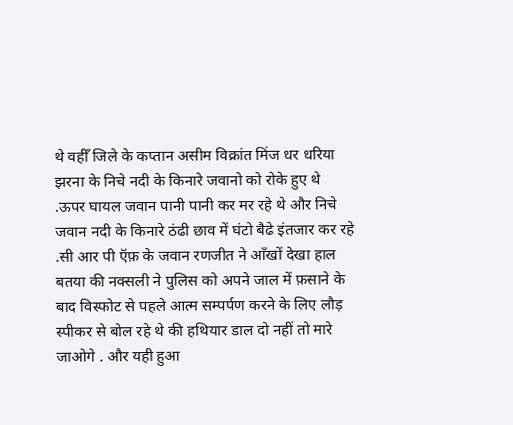थे वहीँ जिले के कप्तान असीम विक्रांत मिंज धर धरिया झरना के निचे नदी के किनारे जवानो को रोके हुए थे .ऊपर घायल जवान पानी पानी कर मर रहे थे और निचे जवान नदी के किनारे ठंढी छाव में घंटो बैढे इंतजार कर रहे .सी आर पी ऍफ़ के जवान रणजीत ने आँखों देखा हाल बतया की नक्सली ने पुलिस को अपने जाल में फ़साने के बाद विस्फोट से पहले आत्म सम्पर्पण करने के लिए लौड़ स्पीकर से बोल रहे थे की हथियार डाल दो नहीं तो मारे जाओगे . और यही हुआ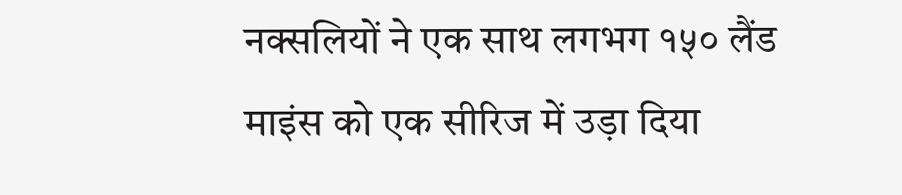नक्सलियों ने एक साथ लगभग १५० लैंड माइंस को एक सीरिज में उड़ा दिया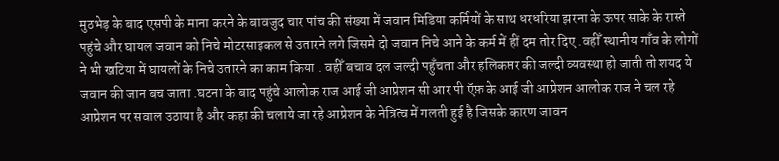मुठभेड़ के बाद एसपी के माना करने के बावजुद चार पांच की संख्या में जवान मिडिया कर्मियों के साथ धरधरिया झरना के ऊपर साके के रास्ते पहुंचे और घायल जवान को निचे मोटरसाइकल से उतारने लगे जिसमे दो जवान निचे आने के कर्म में हीं दम तोर दिए .वहीँ स्थानीय गाँव के लोगों ने भी खटिया में घायलों के निचे उतारने का काम किया . वहीँ बचाव दल जल्दी पहुँचता और हलिकप्तर की जल्दी व्यवस्था हो जाती तो शयद ये जवान की जान बच जाता .घटना के बाद पहुंचे आलोक राज आई जी आप्रेशन सी आर पी ऍफ़ के आई जी आप्रेशन आलोक राज ने चल रहे आप्रेशन पर सवाल उठाया है और कहा की चलाये जा रहे आप्रेशन के नेत्रित्व में गलती हुई है जिसके कारण जावन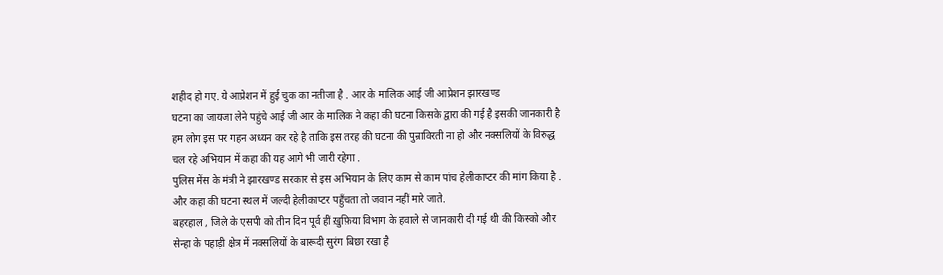शहीद हो गए. ये आप्रेशन में हुई चुक का नतीजा है . आर के मालिक आई जी आप्रेशन झारखण्ड
घटना का जायजा लेने पहुंचे आई जी आर के मालिक ने कहा की घटना किसके द्वारा की गई है इसकी जानकारी है हम लोग इस पर गहन अध्यन कर रहे है ताकि इस तरह की घटना की पुन्राविरती ना हो और नक्सलियों के विरुद्ध चल रहे अभियान में कहा की यह आगे भी जारी रहेगा .
पुलिस मेंस के मंत्री ने झारखण्ड सरकार से इस अभियान के लिए काम से काम पांच हेलीकाप्टर की मांग किया है . और कहा की घटना स्थल में जल्दी हेलीकाप्टर पहुँचता तो जवान नहीं मारे जाते.
बहरहाल , जिले के एसपी को तीन दिन पूर्व हीं ख़ुफ़िया विभाग के हवाले से जानकारी दी गई थी की किस्को और सेन्हा के पहाड़ी क्षेत्र में नक्सलियों के बारूदी सुरंग बिछा रखा है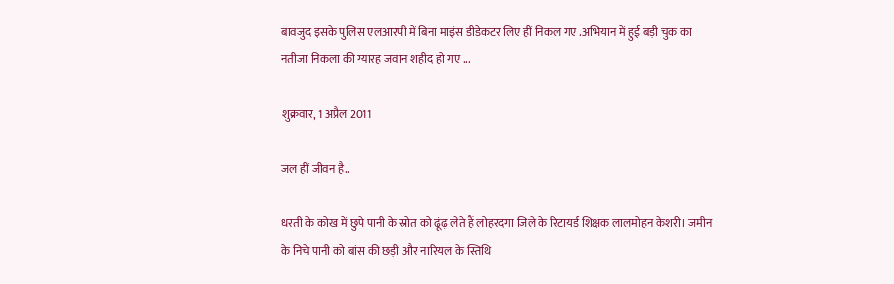बावजुद इसके पुलिस एलआरपी में बिना माइंस डीडेकटर लिए हीं निकल गए .अभियान में हुई बड़ी चुक का नतीजा निकला की ग्यारह जवान शहीद हो गए ...

शुक्रवार, 1 अप्रैल 2011

जल हीं जीवन है..

धरती के कोख में छुपे पानी के स्रोत को ढूंढ़ लेते हैं लोहरदगा जिले के रिटायर्ड शिक्षक लालमोहन केशरी। जमीन के निचे पानी को बांस की छड़ी और नारियल के स्तिथि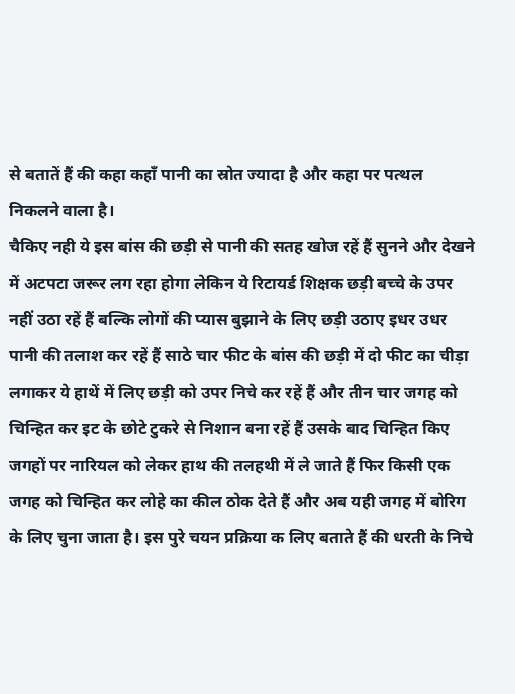से बतातें हैं की कहा कहाँ पानी का स्रोत ज्यादा है और कहा पर पत्थल निकलने वाला है।
चैकिए नही ये इस बांस की छड़ी से पानी की सतह खोज रहें हैं सुनने और देखने में अटपटा जरूर लग रहा होगा लेकिन ये रिटायर्ड शिक्षक छड़ी बच्चे के उपर नहीं उठा रहें हैं बल्कि लोगों की प्यास बुझाने के लिए छड़ी उठाए इधर उधर पानी की तलाश कर रहें हैं साठे चार फीट के बांस की छड़ी में दो फीट का चीड़ा लगाकर ये हाथें में लिए छड़ी को उपर निचे कर रहें हैं और तीन चार जगह को चिन्हित कर इट के छोटे टुकरे से निशान बना रहें हैं उसके बाद चिन्हित किए जगहों पर नारियल को लेकर हाथ की तलहथी में ले जाते हैं फिर किसी एक जगह को चिन्हित कर लोहे का कील ठोक देते हैं और अब यही जगह में बोरिग के लिए चुना जाता है। इस पुरे चयन प्रक्रिया क लिए बताते हैं की धरती के निचे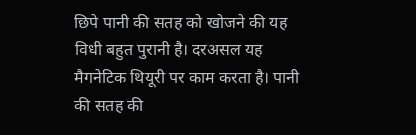छिपे पानी की सतह को खोजने की यह विधी बहुत पुरानी है। दरअसल यह मैगनेटिक थियूरी पर काम करता है। पानी की सतह की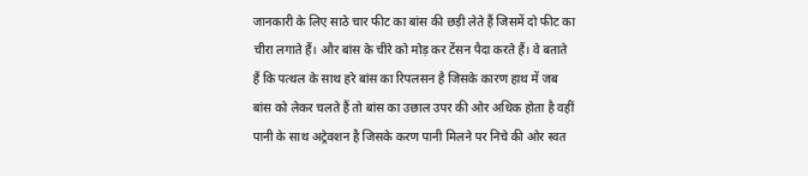जानकारी के लिए साठे चार फीट का बांस की छड़ी लेते हैं जिसमें दो फीट का चीरा लगाते हैं। और बांस के चीरे को मोड़ कर टेंसन पैदा करते हैं। वे बताते हैं कि पत्थल के साथ हरे बांस का रिपलसन है जिसके कारण हाथ में जब बांस को लेकर चलते हैं तो बांस का उछाल उपर की ओर अधिक होता है वहीं पानी के साथ अट्रेक्शन है जिसके करण पानी मिलने पर निचे की ओर स्वत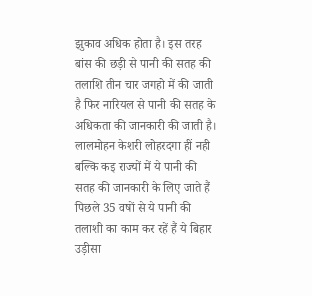झुकाव अधिक होता है। इस तरह बांस की छड़ी से पानी की सतह की तलाशि तीन चार जगहो में की जाती है फिर नारियल से पानी की सतह के अधिकता की जानकारी की जाती है।
लालमोहन केशरी लोहरदगा हीं नही बल्कि कइ राज्यों में ये पानी की सतह की जानकारी के लिए जाते हैं पिछले 35 वषों से ये पानी की तलाशी का काम कर रहें हैं ये बिहार उड़ीसा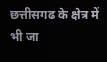छत्तीसगढ के क्षेत्र में भी जा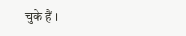चुके हैं ।